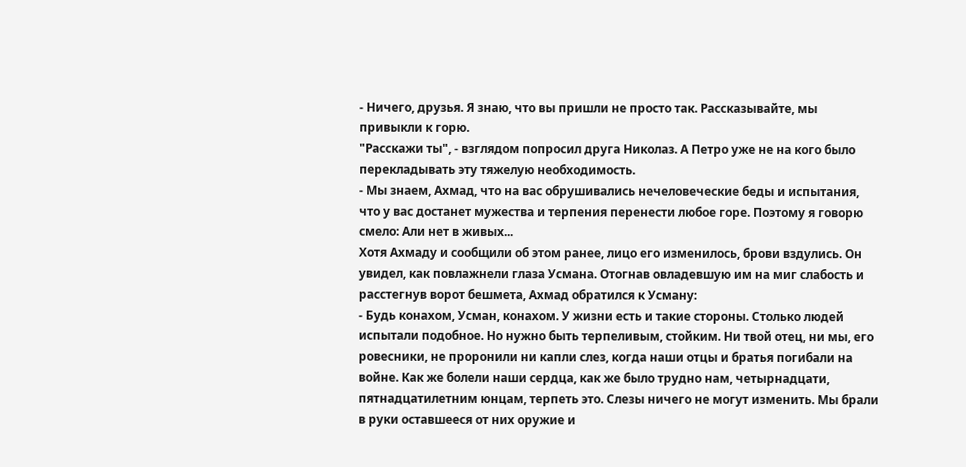- Ничего, друзья. Я знаю, что вы пришли не просто так. Рассказывайте, мы привыкли к горю.
"Расскажи ты", - взглядом попросил друга Николаз. А Петро уже не на кого было перекладывать эту тяжелую необходимость.
- Мы знаем, Ахмад, что на вас обрушивались нечеловеческие беды и испытания, что у вас достанет мужества и терпения перенести любое горе. Поэтому я говорю смело: Али нет в живых...
Хотя Ахмаду и сообщили об этом ранее, лицо его изменилось, брови вздулись. Он увидел, как повлажнели глаза Усмана. Отогнав овладевшую им на миг слабость и расстегнув ворот бешмета, Ахмад обратился к Усману:
- Будь конахом, Усман, конахом. У жизни есть и такие стороны. Столько людей испытали подобное. Но нужно быть терпеливым, стойким. Ни твой отец, ни мы, его ровесники, не проронили ни капли слез, когда наши отцы и братья погибали на войне. Как же болели наши сердца, как же было трудно нам, четырнадцати, пятнадцатилетним юнцам, терпеть это. Слезы ничего не могут изменить. Мы брали в руки оставшееся от них оружие и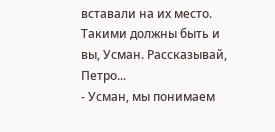вставали на их место. Такими должны быть и вы, Усман. Рассказывай, Петро...
- Усман, мы понимаем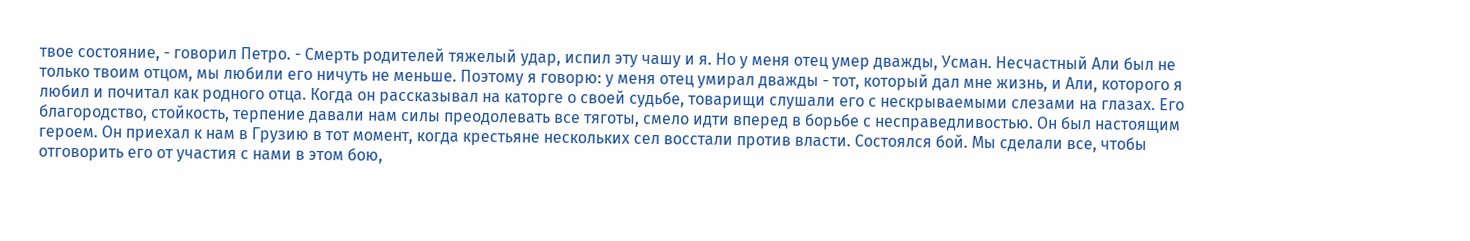твое состояние, - говорил Петро. - Смерть родителей тяжелый удар, испил эту чашу и я. Но у меня отец умер дважды, Усман. Несчастный Али был не только твоим отцом, мы любили его ничуть не меньше. Поэтому я говорю: у меня отец умирал дважды - тот, который дал мне жизнь, и Али, которого я любил и почитал как родного отца. Когда он рассказывал на каторге о своей судьбе, товарищи слушали его с нескрываемыми слезами на глазах. Его благородство, стойкость, терпение давали нам силы преодолевать все тяготы, смело идти вперед в борьбе с несправедливостью. Он был настоящим героем. Он приехал к нам в Грузию в тот момент, когда крестьяне нескольких сел восстали против власти. Состоялся бой. Мы сделали все, чтобы отговорить его от участия с нами в этом бою,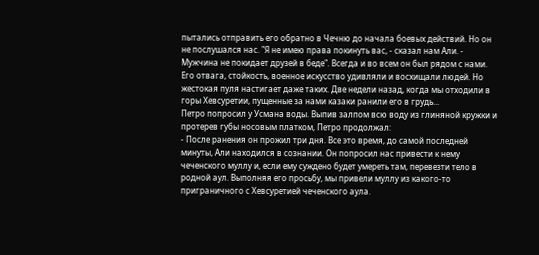пытались отправить его обратно в Чечню до начала боевых действий. Но он не послушался нас. "Я не имею права покинуть вас, - сказал нам Али. - Мужчина не покидает друзей в беде". Всегда и во всем он был рядом с нами. Его отвага, стойкость, военное искусство удивляли и восхищали людей. Но жестокая пуля настигает даже таких. Две недели назад, когда мы отходили в горы Хевсуретии, пущенные за нами казаки ранили его в грудь...
Петро попросил у Усмана воды. Выпив залпом всю воду из глиняной кружки и протерев губы носовым платком, Петро продолжал:
- После ранения он прожил три дня. Все это время, до самой последней минуты, Али находился в сознании. Он попросил нас привести к нему чеченского муллу и, если ему суждено будет умереть там, перевезти тело в родной аул. Выполняя его просьбу, мы привели муллу из какого-то приграничного с Хевсуретией чеченского аула.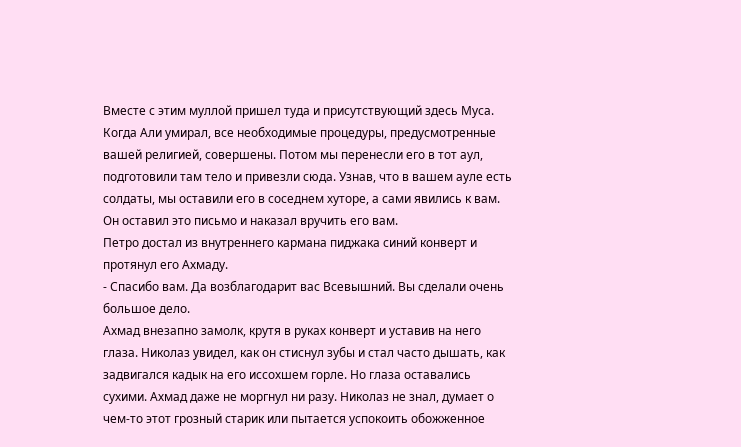Вместе с этим муллой пришел туда и присутствующий здесь Муса. Когда Али умирал, все необходимые процедуры, предусмотренные вашей религией, совершены. Потом мы перенесли его в тот аул, подготовили там тело и привезли сюда. Узнав, что в вашем ауле есть солдаты, мы оставили его в соседнем хуторе, а сами явились к вам. Он оставил это письмо и наказал вручить его вам.
Петро достал из внутреннего кармана пиджака синий конверт и протянул его Ахмаду.
- Спасибо вам. Да возблагодарит вас Всевышний. Вы сделали очень большое дело.
Ахмад внезапно замолк, крутя в руках конверт и уставив на него глаза. Николаз увидел, как он стиснул зубы и стал часто дышать, как задвигался кадык на его иссохшем горле. Но глаза оставались сухими. Ахмад даже не моргнул ни разу. Николаз не знал, думает о чем-то этот грозный старик или пытается успокоить обожженное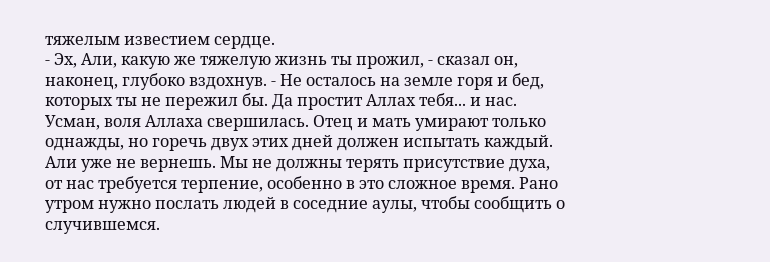тяжелым известием сердце.
- Эх, Али, какую же тяжелую жизнь ты прожил, - сказал он, наконец, глубоко вздохнув. - Не осталось на земле горя и бед, которых ты не пережил бы. Да простит Аллах тебя... и нас. Усман, воля Аллаха свершилась. Отец и мать умирают только однажды, но горечь двух этих дней должен испытать каждый. Али уже не вернешь. Мы не должны терять присутствие духа, от нас требуется терпение, особенно в это сложное время. Рано утром нужно послать людей в соседние аулы, чтобы сообщить о случившемся.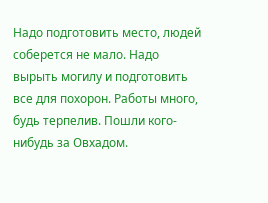Надо подготовить место, людей соберется не мало. Надо вырыть могилу и подготовить все для похорон. Работы много, будь терпелив. Пошли кого-нибудь за Овхадом.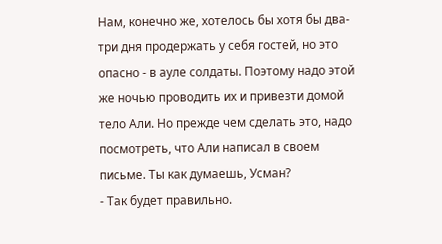Нам, конечно же, хотелось бы хотя бы два-три дня продержать у себя гостей, но это опасно - в ауле солдаты. Поэтому надо этой же ночью проводить их и привезти домой тело Али. Но прежде чем сделать это, надо посмотреть, что Али написал в своем письме. Ты как думаешь, Усман?
- Так будет правильно.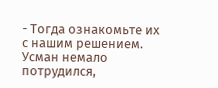- Тогда ознакомьте их с нашим решением.
Усман немало потрудился,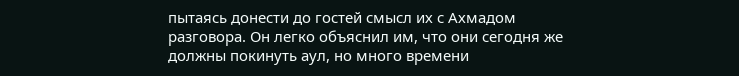пытаясь донести до гостей смысл их с Ахмадом разговора. Он легко объяснил им, что они сегодня же должны покинуть аул, но много времени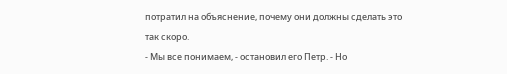потратил на объяснение, почему они должны сделать это так скоро.
- Мы все понимаем, - остановил его Петр. - Но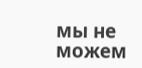мы не можем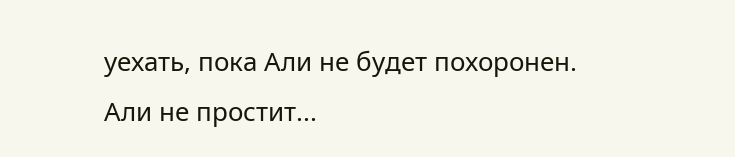уехать, пока Али не будет похоронен. Али не простит...